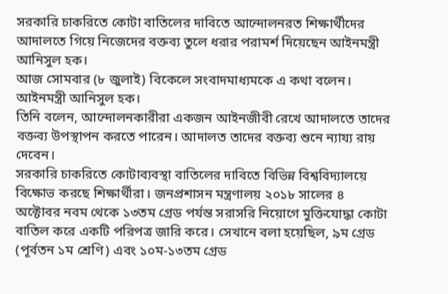সরকারি চাকরিতে কোটা বাতিলের দাবিতে আন্দোলনরত শিক্ষার্থীদের আদালতে গিয়ে নিজেদের বক্তব্য তুলে ধরার পরামর্শ দিয়েছেন আইনমন্ত্রী আনিসুল হক।
আজ সোমবার (৮ জুলাই) বিকেলে সংবাদমাধ্যমকে এ কথা বলেন। আইনমন্ত্রী আনিসুল হক।
তিনি বলেন, আন্দোলনকারীরা একজন আইনজীবী রেখে আদালতে তাদের বক্তব্য উপস্থাপন করতে পারেন। আদালত তাদের বক্তব্য শুনে ন্যায্য রায় দেবেন।
সরকারি চাকরিতে কোটাব্যবস্থা বাতিলের দাবিতে বিভিন্ন বিশ্ববিদ্যালয়ে বিক্ষোভ করছে শিক্ষার্থীরা। জনপ্রশাসন মন্ত্রণালয় ২০১৮ সালের ৪ অক্টোবর নবম থেকে ১৩তম গ্রেড পর্যন্ত সরাসরি নিয়োগে মুক্তিযোদ্ধা কোটা বাতিল করে একটি পরিপত্র জারি করে। সেখানে বলা হয়েছিল, ৯ম গ্রেড (পূর্বতন ১ম শ্রেণি) এবং ১০ম-১৩তম গ্রেড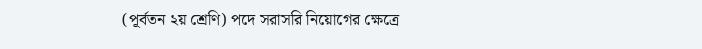(পূর্বতন ২য় শ্রেণি) পদে সরাসরি নিয়োগের ক্ষেত্রে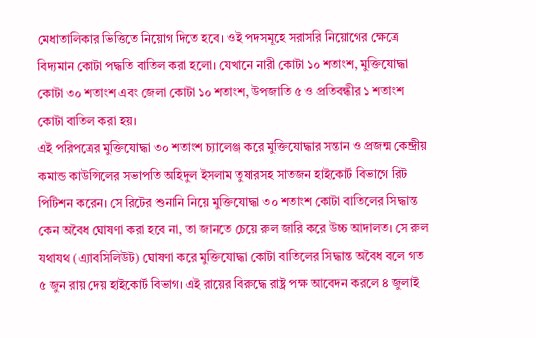মেধাতালিকার ভিত্তিতে নিয়োগ দিতে হবে। ওই পদসমূহে সরাসরি নিয়োগের ক্ষেত্রে বিদ্যমান কোটা পদ্ধতি বাতিল করা হলো। যেখানে নারী কোটা ১০ শতাংশ, মুক্তিযোদ্ধা কোটা ৩০ শতাংশ এবং জেলা কোটা ১০ শতাংশ, উপজাতি ৫ ও প্রতিবন্ধীর ১ শতাংশ কোটা বাতিল করা হয়।
এই পরিপত্রের মুক্তিযোদ্ধা ৩০ শতাংশ চ্যালেঞ্জ করে মুক্তিযোদ্ধার সন্তান ও প্রজন্ম কেন্দ্রীয় কমান্ড কাউন্সিলের সভাপতি অহিদুল ইসলাম তুষারসহ সাতজন হাইকোর্ট বিভাগে রিট পিটিশন করেন। সে রিটের শুনানি নিয়ে মুক্তিযোদ্ধা ৩০ শতাংশ কোটা বাতিলের সিদ্ধান্ত কেন অবৈধ ঘোষণা করা হবে না, তা জানতে চেয়ে রুল জারি করে উচ্চ আদালত। সে রুল যথাযথ (এ্যাবসিলিউট) ঘোষণা করে মুক্তিযোদ্ধা কোটা বাতিলের সিদ্ধান্ত অবৈধ বলে গত ৫ জুন রায় দেয় হাইকোর্ট বিভাগ। এই রায়ের বিরুদ্ধে রাষ্ট্র পক্ষ আবেদন করলে ৪ জুলাই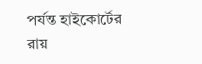পর্যন্ত হাইকোর্টের রায়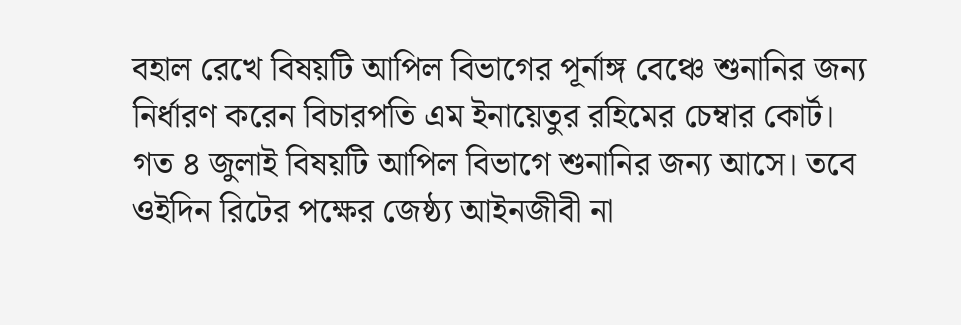বহাল রেখে বিষয়টি আপিল বিভাগের পূর্নাঙ্গ বেঞ্চে শুনানির জন্য নির্ধারণ করেন বিচারপতি এম ইনায়েতুর রহিমের চেম্বার কোর্ট। গত ৪ জুলাই বিষয়টি আপিল বিভাগে শুনানির জন্য আসে। তবে ওইদিন রিটের পক্ষের জেষ্ঠ্য আইনজীবী না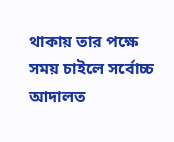থাকায় তার পক্ষে সময় চাইলে সর্বোচ্চ আদালত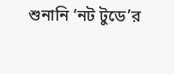শুনানি ‘নট টুডে’র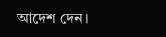আদেশ দেন।